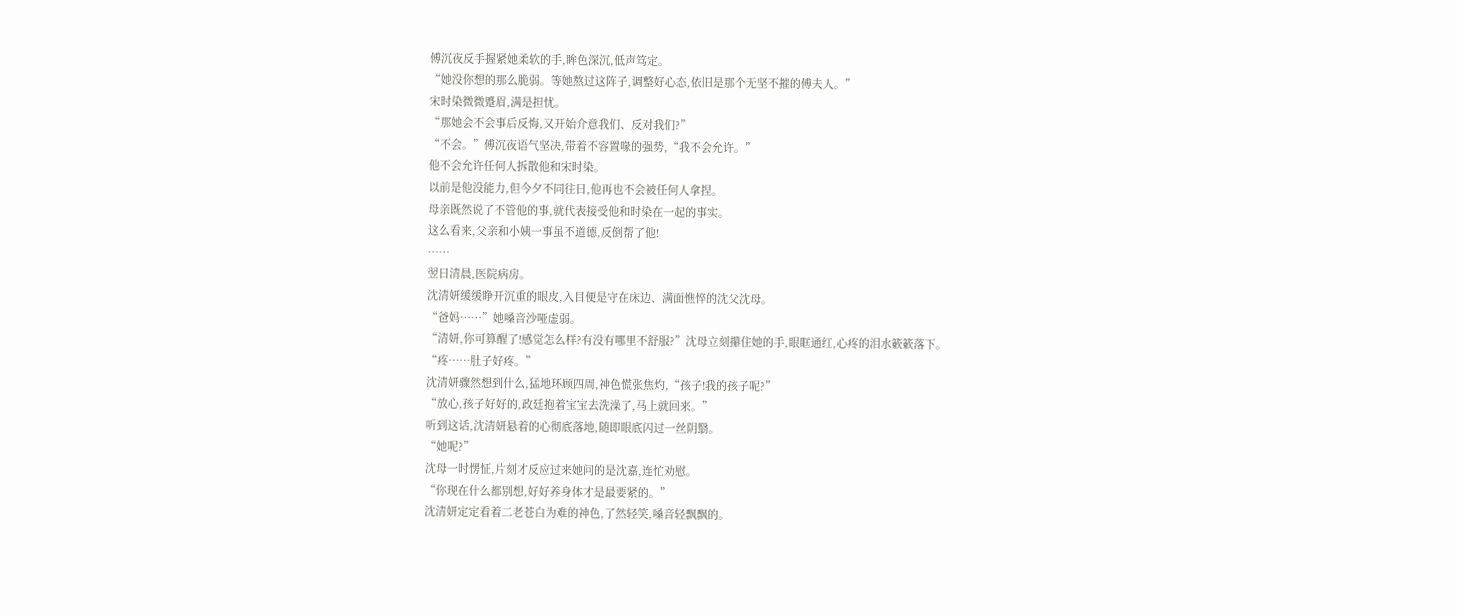傅沉夜反手握紧她柔软的手,眸色深沉,低声笃定。
“她没你想的那么脆弱。等她熬过这阵子,调整好心态,依旧是那个无坚不摧的傅夫人。”
宋时染微微蹙眉,满是担忧。
“那她会不会事后反悔,又开始介意我们、反对我们?”
“不会。”傅沉夜语气坚决,带着不容置喙的强势,“我不会允许。”
他不会允许任何人拆散他和宋时染。
以前是他没能力,但今夕不同往日,他再也不会被任何人拿捏。
母亲既然说了不管他的事,就代表接受他和时染在一起的事实。
这么看来,父亲和小姨一事虽不道德,反倒帮了他!
……
翌日清晨,医院病房。
沈清妍缓缓睁开沉重的眼皮,入目便是守在床边、满面憔悴的沈父沈母。
“爸妈……”她嗓音沙哑虚弱。
“清妍,你可算醒了!感觉怎么样?有没有哪里不舒服?”沈母立刻攥住她的手,眼眶通红,心疼的泪水簌簌落下。
“疼……肚子好疼。”
沈清妍骤然想到什么,猛地环顾四周,神色慌张焦灼,“孩子!我的孩子呢?”
“放心,孩子好好的,政廷抱着宝宝去洗澡了,马上就回来。”
听到这话,沈清妍悬着的心彻底落地,随即眼底闪过一丝阴翳。
“她呢?”
沈母一时愣怔,片刻才反应过来她问的是沈嘉,连忙劝慰。
“你现在什么都别想,好好养身体才是最要紧的。”
沈清妍定定看着二老苍白为难的神色,了然轻笑,嗓音轻飘飘的。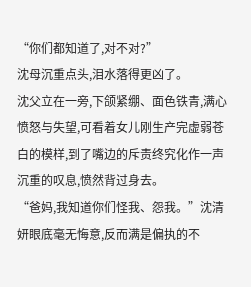“你们都知道了,对不对?”
沈母沉重点头,泪水落得更凶了。
沈父立在一旁,下颌紧绷、面色铁青,满心愤怒与失望,可看着女儿刚生产完虚弱苍白的模样,到了嘴边的斥责终究化作一声沉重的叹息,愤然背过身去。
“爸妈,我知道你们怪我、怨我。”沈清妍眼底毫无悔意,反而满是偏执的不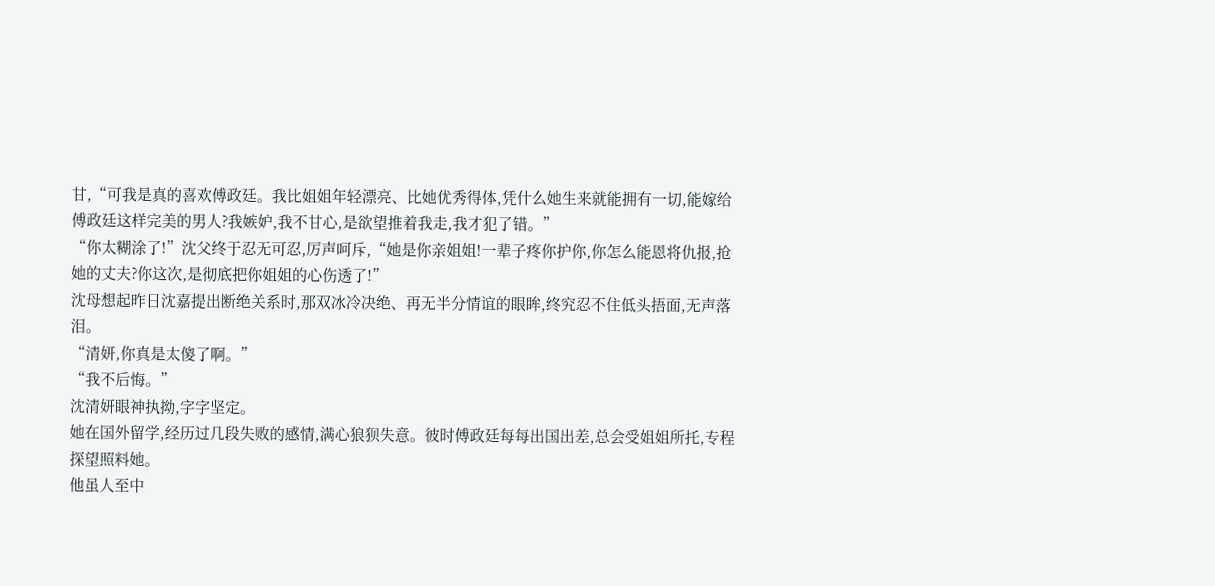甘,“可我是真的喜欢傅政廷。我比姐姐年轻漂亮、比她优秀得体,凭什么她生来就能拥有一切,能嫁给傅政廷这样完美的男人?我嫉妒,我不甘心,是欲望推着我走,我才犯了错。”
“你太糊涂了!”沈父终于忍无可忍,厉声呵斥,“她是你亲姐姐!一辈子疼你护你,你怎么能恩将仇报,抢她的丈夫?你这次,是彻底把你姐姐的心伤透了!”
沈母想起昨日沈嘉提出断绝关系时,那双冰冷决绝、再无半分情谊的眼眸,终究忍不住低头捂面,无声落泪。
“清妍,你真是太傻了啊。”
“我不后悔。”
沈清妍眼神执拗,字字坚定。
她在国外留学,经历过几段失败的感情,满心狼狈失意。彼时傅政廷每每出国出差,总会受姐姐所托,专程探望照料她。
他虽人至中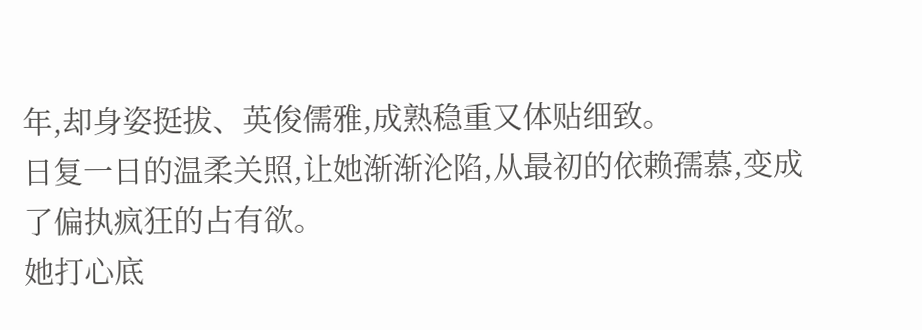年,却身姿挺拔、英俊儒雅,成熟稳重又体贴细致。
日复一日的温柔关照,让她渐渐沦陷,从最初的依赖孺慕,变成了偏执疯狂的占有欲。
她打心底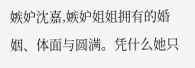嫉妒沈嘉,嫉妒姐姐拥有的婚姻、体面与圆满。凭什么她只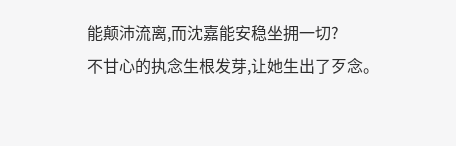能颠沛流离,而沈嘉能安稳坐拥一切?
不甘心的执念生根发芽,让她生出了歹念。